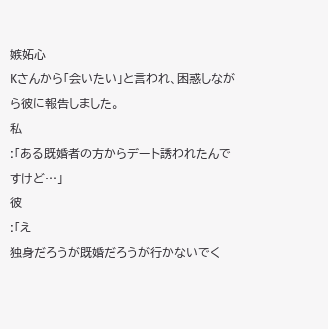嫉妬心
Kさんから「会いたい」と言われ、困惑しながら彼に報告しました。
私
:「ある既婚者の方からデート誘われたんですけど…」
彼
:「え
独身だろうが既婚だろうが行かないでく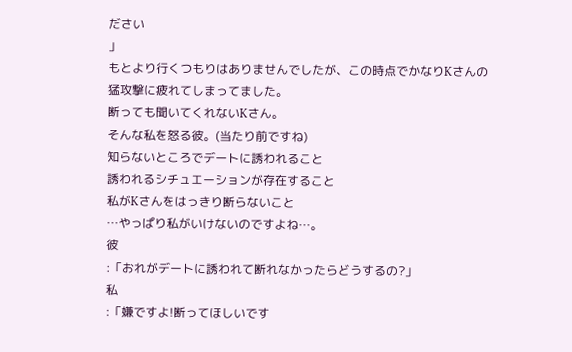ださい
」
もとより行くつもりはありませんでしたが、この時点でかなりKさんの猛攻撃に疲れてしまってました。
断っても聞いてくれないKさん。
そんな私を怒る彼。(当たり前ですね)
知らないところでデートに誘われること
誘われるシチュエーションが存在すること
私がKさんをはっきり断らないこと
…やっぱり私がいけないのですよね…。
彼
:「おれがデートに誘われて断れなかったらどうするの?」
私
:「嫌ですよ!断ってほしいです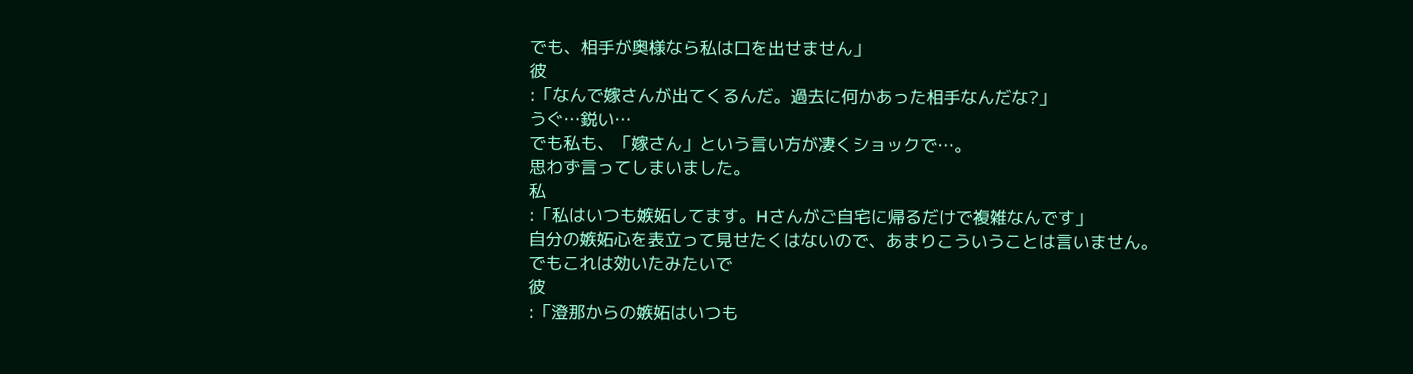でも、相手が奥様なら私は口を出せません」
彼
:「なんで嫁さんが出てくるんだ。過去に何かあった相手なんだな?」
うぐ…鋭い…
でも私も、「嫁さん」という言い方が凄くショックで…。
思わず言ってしまいました。
私
:「私はいつも嫉妬してます。Hさんがご自宅に帰るだけで複雑なんです」
自分の嫉妬心を表立って見せたくはないので、あまりこういうことは言いません。
でもこれは効いたみたいで
彼
:「澄那からの嫉妬はいつも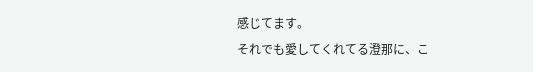感じてます。
それでも愛してくれてる澄那に、こ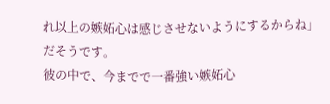れ以上の嫉妬心は感じさせないようにするからね」
だそうです。
彼の中で、今までで一番強い嫉妬心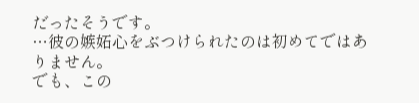だったそうです。
…彼の嫉妬心をぶつけられたのは初めてではありません。
でも、この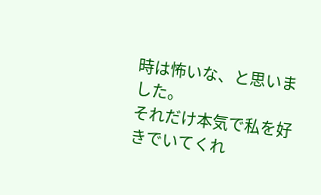時は怖いな、と思いました。
それだけ本気で私を好きでいてくれ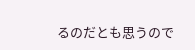るのだとも思うので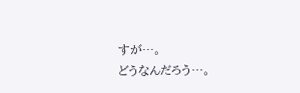すが…。
どうなんだろう…。